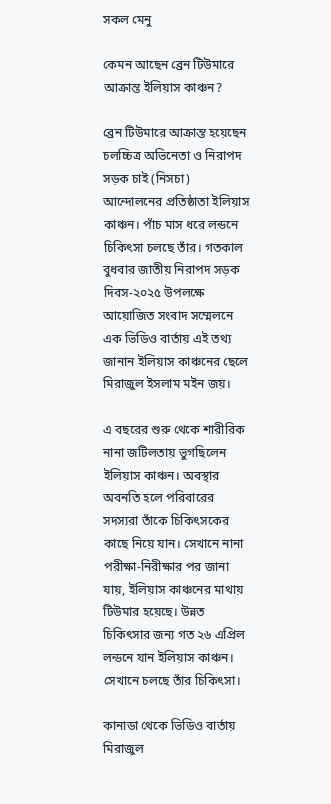সকল মেনু

কেমন আছেন ব্রেন টিউমারে আক্রান্ত ইলিয়াস কাঞ্চন?

ব্রেন টিউমারে আক্রান্ত হয়েছেন চলচ্চিত্র অভিনেতা ও নিরাপদ সড়ক চাই (নিসচা) আন্দোলনের প্রতিষ্ঠাতা ইলিয়াস কাঞ্চন। পাঁচ মাস ধরে লন্ডনে চিকিৎসা চলছে তাঁর। গতকাল বুধবার জাতীয় নিরাপদ সড়ক দিবস-২০২৫ উপলক্ষে আয়োজিত সংবাদ সম্মেলনে এক ভিডিও বার্তায় এই তথ্য জানান ইলিয়াস কাঞ্চনের ছেলে মিরাজুল ইসলাম মইন জয়।

এ বছরের শুরু থেকে শারীরিক নানা জটিলতায় ভুগছিলেন ইলিয়াস কাঞ্চন। অবস্থার অবনতি হলে পরিবারের সদস্যরা তাঁকে চিকিৎসকের কাছে নিয়ে যান। সেখানে নানা পরীক্ষা-নিরীক্ষার পর জানা যায়, ইলিয়াস কাঞ্চনের মাথায় টিউমার হয়েছে। উন্নত চিকিৎসার জন্য গত ২৬ এপ্রিল লন্ডনে যান ইলিয়াস কাঞ্চন। সেখানে চলছে তাঁর চিকিৎসা।

কানাডা থেকে ভিডিও বার্তায় মিরাজুল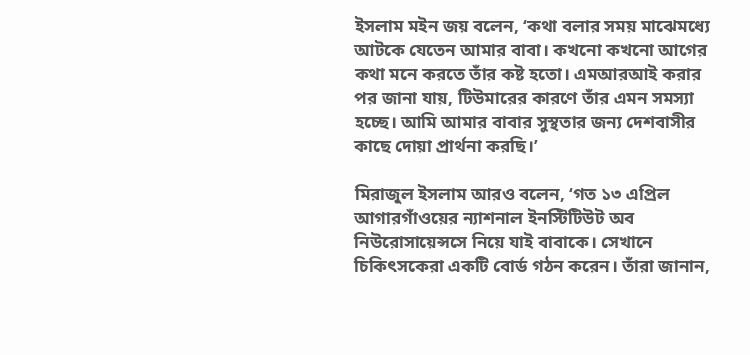ইসলাম মইন জয় বলেন, ‘কথা বলার সময় মাঝেমধ্যে আটকে যেতেন আমার বাবা। কখনো কখনো আগের কথা মনে করতে তাঁর কষ্ট হতো। এমআরআই করার পর জানা যায়, টিউমারের কারণে তাঁর এমন সমস্যা হচ্ছে। আমি আমার বাবার সুস্থতার জন্য দেশবাসীর কাছে দোয়া প্রার্থনা করছি।’

মিরাজুল ইসলাম আরও বলেন, ‘গত ১৩ এপ্রিল আগারগাঁওয়ের ন্যাশনাল ইনস্টিটিউট অব নিউরোসায়েন্সসে নিয়ে যাই বাবাকে। সেখানে চিকিৎসকেরা একটি বোর্ড গঠন করেন। তাঁরা জানান,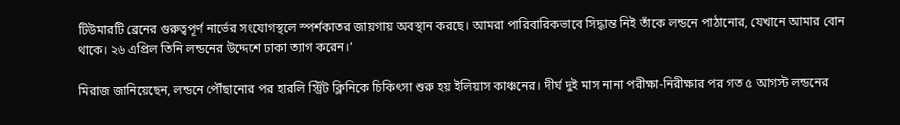টিউমারটি ব্রেনের গুরুত্বপূর্ণ নার্ভের সংযোগস্থলে স্পর্শকাতর জায়গায় অবস্থান করছে। আমরা পারিবারিকভাবে সিদ্ধান্ত নিই তাঁকে লন্ডনে পাঠানোর, যেখানে আমার বোন থাকে। ২৬ এপ্রিল তিনি লন্ডনের উদ্দেশে ঢাকা ত্যাগ করেন।’

মিরাজ জানিয়েছেন, লন্ডনে পৌঁছানোর পর হারলি স্ট্রিট ক্লিনিকে চিকিৎসা শুরু হয় ইলিয়াস কাঞ্চনের। দীর্ঘ দুই মাস নানা পরীক্ষা-নিরীক্ষার পর গত ৫ আগস্ট লন্ডনের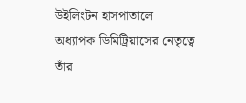উইলিংটন হাসপাতালে অধ্যাপক ডিমিট্রিয়াসের নেতৃত্বে তাঁর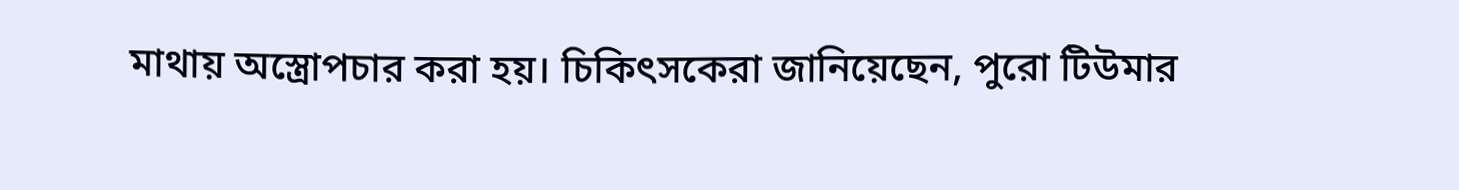মাথায় অস্ত্রোপচার করা হয়। চিকিৎসকেরা জানিয়েছেন, পুরো টিউমার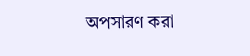অপসারণ করা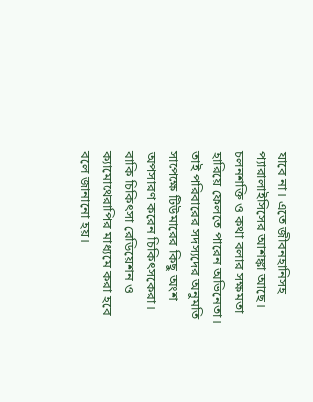যাবে না। এতে জীবনহানিসহ প্যারালাইসিসের আশঙ্কা আছে। চলনশক্তি ও কথা বলার সক্ষমতা হারিয়ে ফেলতে পারেন অভিনেতা। তাই পরিবারের সদস্যদের অনুমতি সাপেক্ষে টিউমারের কিছু অংশ অপসারণ করেন চিকিৎসকেরা। বাকি চিকিৎসা রেডিয়েশন ও ক্যামোথেরাপির মাধ্যমে করা হবে বলে জানানো হয়।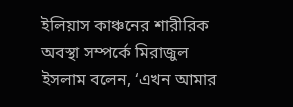ইলিয়াস কাঞ্চনের শারীরিক অবস্থা সম্পর্কে মিরাজুল ইসলাম বলেন, ‘এখন আমার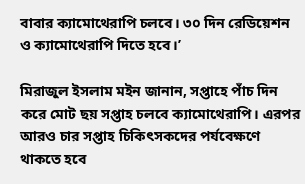বাবার ক্যামোথেরাপি চলবে। ৩০ দিন রেডিয়েশন ও ক্যামোথেরাপি দিতে হবে।’

মিরাজুল ইসলাম মইন জানান, সপ্তাহে পাঁচ দিন করে মোট ছয় সপ্তাহ চলবে ক্যামোথেরাপি। এরপর আরও চার সপ্তাহ চিকিৎসকদের পর্যবেক্ষণে থাকতে হবে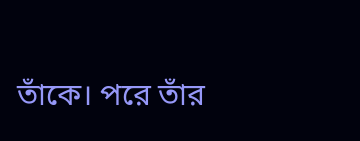তাঁকে। পরে তাঁর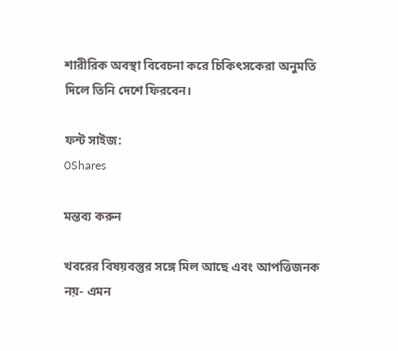শারীরিক অবস্থা বিবেচনা করে চিকিৎসকেরা অনুমতি দিলে তিনি দেশে ফিরবেন।

ফন্ট সাইজ:
0Shares

মন্তব্য করুন

খবরের বিষয়বস্তুর সঙ্গে মিল আছে এবং আপত্তিজনক নয়- এমন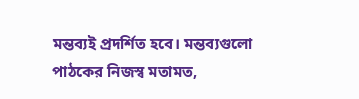মন্তব্যই প্রদর্শিত হবে। মন্তব্যগুলো পাঠকের নিজস্ব মতামত,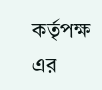কর্তৃপক্ষ এর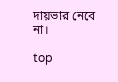দায়ভার নেবে না।

top